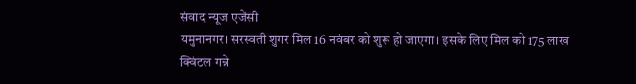संवाद न्यूज एजेंसी
यमुनानगर। सरस्वती शुगर मिल 16 नवंबर को शुरू हो जाएगा। इसके लिए मिल को 175 लाख क्विंटल गन्ने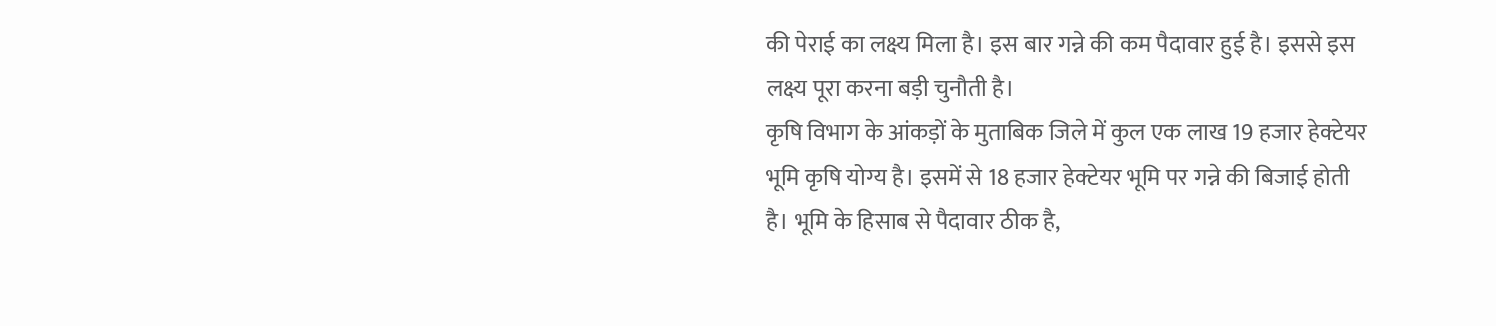की पेराई का लक्ष्य मिला है। इस बार गन्ने की कम पैदावार हुई है। इससे इस लक्ष्य पूरा करना बड़ी चुनौती है।
कृषि विभाग के आंकड़ों के मुताबिक जिले में कुल एक लाख 19 हजार हेक्टेयर भूमि कृषि योग्य है। इसमें से 18 हजार हेक्टेयर भूमि पर गन्ने की बिजाई होती है। भूमि के हिसाब से पैदावार ठीक है,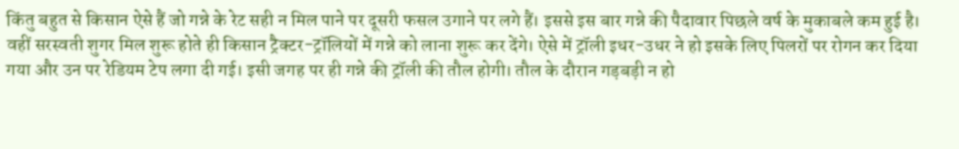किंतु बहुत से किसान ऐसे हैं जो गन्ने के रेट सही न मिल पाने पर दूसरी फसल उगाने पर लगे हैं। इससे इस बार गन्ने की पैदावार पिछले वर्ष के मुकाबले कम हुई है।
वहीं सरस्वती शुगर मिल शुरू होते ही किसान ट्रैक्टर-ट्रॉलियों में गन्ने को लाना शुरू कर देंगे। ऐसे में ट्रॉली इधर-उधर ने हो इसके लिए पिलरों पर रोगन कर दिया गया और उन पर रेडियम टेप लगा दी गई। इसी जगह पर ही गन्ने की ट्रॉली की तौल होगी। तौल के दौरान गड़बड़ी न हो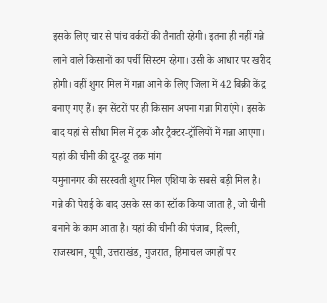इसके लिए चार से पांच वर्करों की तैनाती रहेगी। इतना ही नहीं गन्ने लाने वाले किसानों का पर्ची सिस्टम रहेगा। उसी के आधार पर खरीद होगी। वहीं शुगर मिल में गन्ना आने के लिए जिला में 42 बिक्री केंद्र बनाए गए हैं। इन सेंटरों पर ही किसान अपना गन्ना गिराएंगे। इसके बाद यहां से सीधा मिल में ट्रक और ट्रैक्टर-ट्रॉलियों में गन्ना आएगा।
यहां की चीनी की दूर-दूर तक मांग
यमुनानगर की सरस्वती शुगर मिल एशिया के सबसे बड़ी मिल है। गन्ने की पेराई के बाद उसके रस का स्टॉक किया जाता है, जो चीनी बनाने के काम आता है। यहां की चीनी की पंजाब, दिल्ली, राजस्थान, यूपी, उत्तराखंड, गुजरात, हिमाचल जगहों पर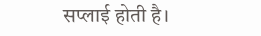सप्लाई होती है।